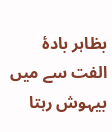بظاہر بادۂ الفت سے میں بیہوش رہتا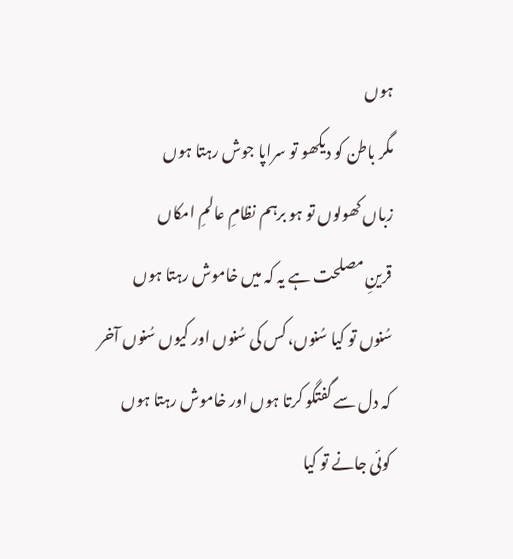ہوں
مگر باطن کو دیکھو تو سراپا جوش رہتا ہوں
زباں کھولوں تو ہو برہم نظامِ عالمِ امکاں
قرینِ مصلحت ہے یہ کہ میں خاموش رہتا ہوں
سُنوں تو کیا سُنوں، کس کی سُنوں اور کیوں سُنوں آخر
کہ دل سے گفتگو کرتا ہوں اور خاموش رہتا ہوں
کوئی جانے تو کیا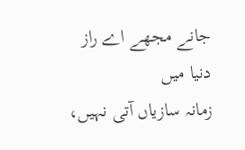جانے مجھے اے راز دنیا میں
زمانہ سازیاں آتی نہیں،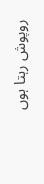روپوش رہتا ہوں